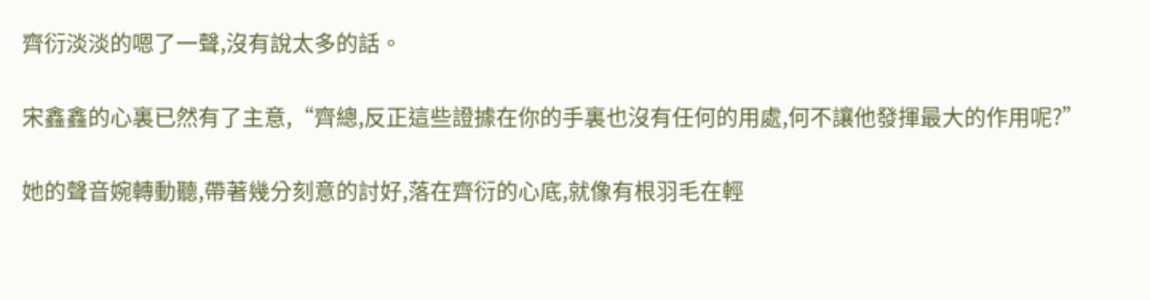齊衍淡淡的嗯了一聲,沒有說太多的話。

宋鑫鑫的心裏已然有了主意,“齊總,反正這些證據在你的手裏也沒有任何的用處,何不讓他發揮最大的作用呢?”

她的聲音婉轉動聽,帶著幾分刻意的討好,落在齊衍的心底,就像有根羽毛在輕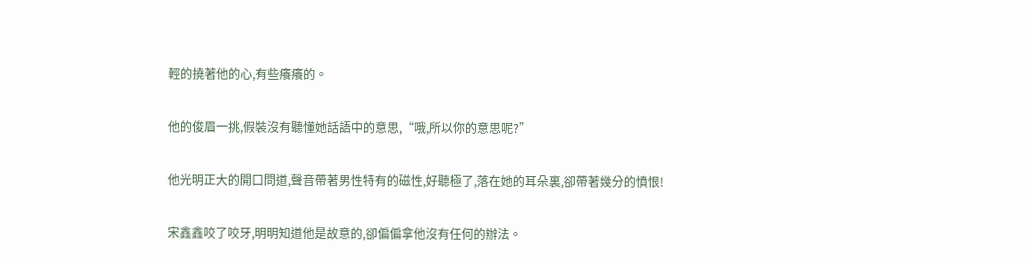輕的撓著他的心,有些癢癢的。

他的俊眉一挑,假裝沒有聽懂她話語中的意思,“哦,所以你的意思呢?”

他光明正大的開口問道,聲音帶著男性特有的磁性,好聽極了,落在她的耳朵裏,卻帶著幾分的憤恨!

宋鑫鑫咬了咬牙,明明知道他是故意的,卻偏偏拿他沒有任何的辦法。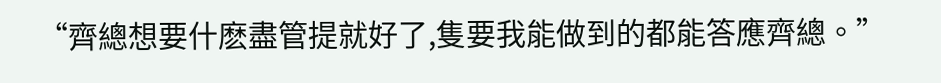“齊總想要什麽盡管提就好了,隻要我能做到的都能答應齊總。”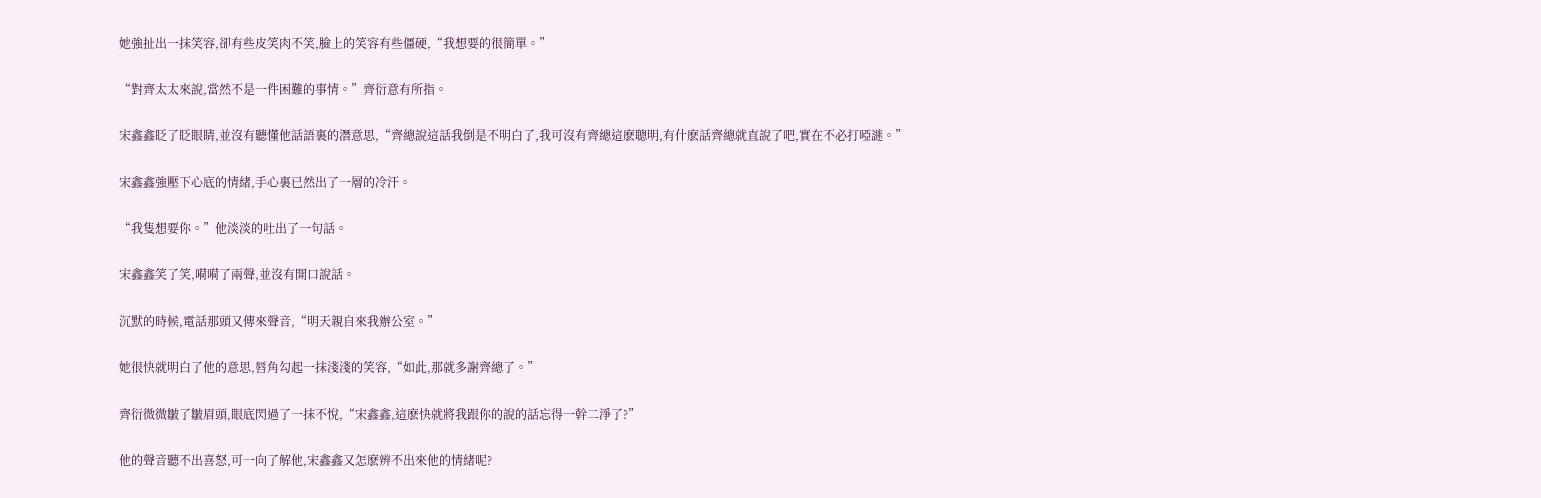她強扯出一抹笑容,卻有些皮笑肉不笑,臉上的笑容有些僵硬,“我想要的很簡單。”

“對齊太太來說,當然不是一件困難的事情。”齊衍意有所指。

宋鑫鑫眨了眨眼睛,並沒有聽懂他話語裏的潛意思,“齊總說這話我倒是不明白了,我可沒有齊總這麽聰明,有什麽話齊總就直說了吧,實在不必打啞謎。”

宋鑫鑫強壓下心底的情緒,手心裏已然出了一層的冷汗。

“我隻想要你。”他淡淡的吐出了一句話。

宋鑫鑫笑了笑,嗬嗬了兩聲,並沒有開口說話。

沉默的時候,電話那頭又傳來聲音,“明天親自來我辦公室。”

她很快就明白了他的意思,唇角勾起一抹淺淺的笑容,“如此,那就多謝齊總了。”

齊衍微微皺了皺眉頭,眼底閃過了一抹不悅,“宋鑫鑫,這麽快就將我跟你的說的話忘得一幹二淨了?”

他的聲音聽不出喜怒,可一向了解他,宋鑫鑫又怎麽辨不出來他的情緒呢?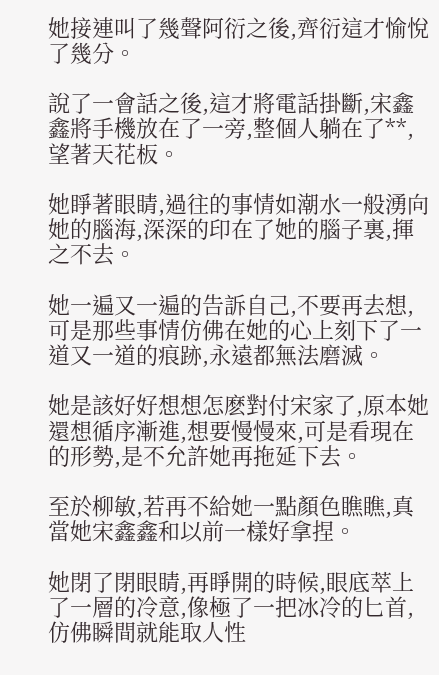她接連叫了幾聲阿衍之後,齊衍這才愉悅了幾分。

說了一會話之後,這才將電話掛斷,宋鑫鑫將手機放在了一旁,整個人躺在了**,望著天花板。

她睜著眼睛,過往的事情如潮水一般湧向她的腦海,深深的印在了她的腦子裏,揮之不去。

她一遍又一遍的告訴自己,不要再去想,可是那些事情仿佛在她的心上刻下了一道又一道的痕跡,永遠都無法磨滅。

她是該好好想想怎麽對付宋家了,原本她還想循序漸進,想要慢慢來,可是看現在的形勢,是不允許她再拖延下去。

至於柳敏,若再不給她一點顏色瞧瞧,真當她宋鑫鑫和以前一樣好拿捏。

她閉了閉眼睛,再睜開的時候,眼底萃上了一層的冷意,像極了一把冰冷的匕首,仿佛瞬間就能取人性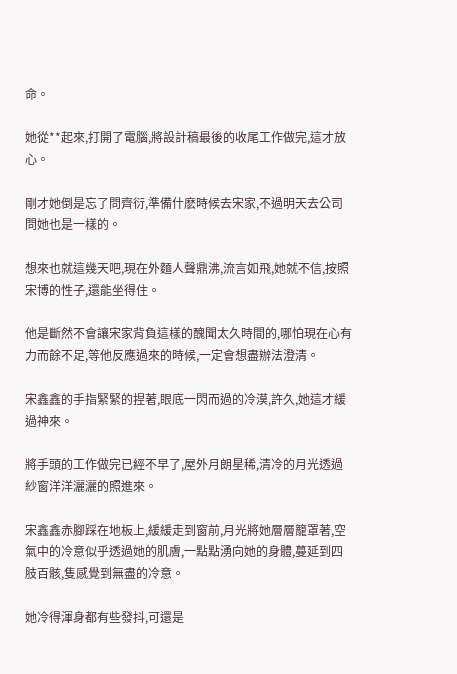命。

她從**起來,打開了電腦,將設計稿最後的收尾工作做完,這才放心。

剛才她倒是忘了問齊衍,準備什麽時候去宋家,不過明天去公司問她也是一樣的。

想來也就這幾天吧,現在外麵人聲鼎沸,流言如飛,她就不信,按照宋博的性子,還能坐得住。

他是斷然不會讓宋家背負這樣的醜聞太久時間的,哪怕現在心有力而餘不足,等他反應過來的時候,一定會想盡辦法澄清。

宋鑫鑫的手指緊緊的捏著,眼底一閃而過的冷漠,許久,她這才緩過神來。

將手頭的工作做完已經不早了,屋外月朗星稀,清冷的月光透過紗窗洋洋灑灑的照進來。

宋鑫鑫赤腳踩在地板上,緩緩走到窗前,月光將她層層籠罩著,空氣中的冷意似乎透過她的肌膚,一點點湧向她的身體,蔓延到四肢百骸,隻感覺到無盡的冷意。

她冷得渾身都有些發抖,可還是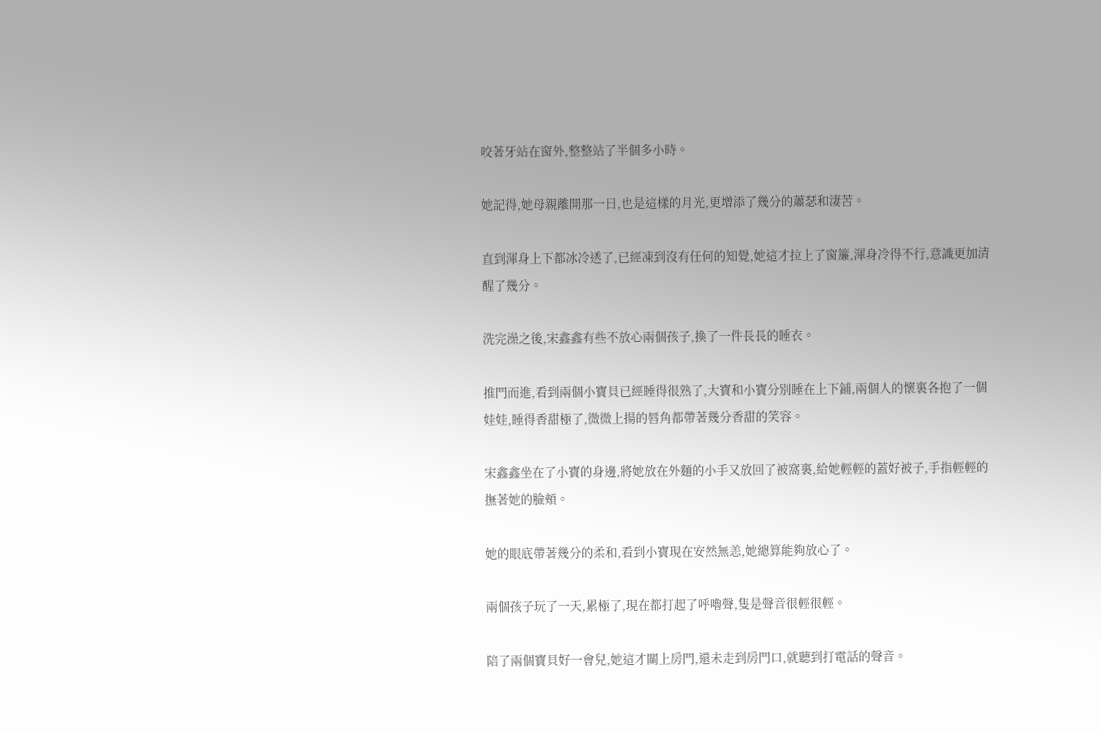咬著牙站在窗外,整整站了半個多小時。

她記得,她母親離開那一日,也是這樣的月光,更增添了幾分的蕭瑟和淒苦。

直到渾身上下都冰冷透了,已經凍到沒有任何的知覺,她這才拉上了窗簾,渾身冷得不行,意識更加清醒了幾分。

洗完澡之後,宋鑫鑫有些不放心兩個孩子,換了一件長長的睡衣。

推門而進,看到兩個小寶貝已經睡得很熟了,大寶和小寶分別睡在上下鋪,兩個人的懷裏各抱了一個娃娃,睡得香甜極了,微微上揚的唇角都帶著幾分香甜的笑容。

宋鑫鑫坐在了小寶的身邊,將她放在外麵的小手又放回了被窩裏,給她輕輕的蓋好被子,手指輕輕的撫著她的臉頰。

她的眼底帶著幾分的柔和,看到小寶現在安然無恙,她總算能夠放心了。

兩個孩子玩了一天,累極了,現在都打起了呼嚕聲,隻是聲音很輕很輕。

陪了兩個寶貝好一會兒,她這才關上房門,還未走到房門口,就聽到打電話的聲音。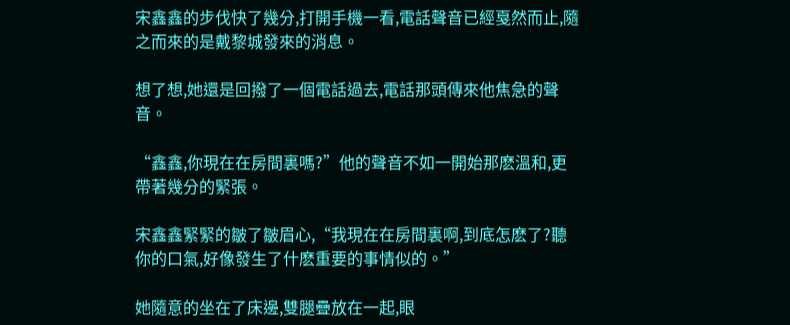宋鑫鑫的步伐快了幾分,打開手機一看,電話聲音已經戛然而止,隨之而來的是戴黎城發來的消息。

想了想,她還是回撥了一個電話過去,電話那頭傳來他焦急的聲音。

“鑫鑫,你現在在房間裏嗎?”他的聲音不如一開始那麽溫和,更帶著幾分的緊張。

宋鑫鑫緊緊的皺了皺眉心,“我現在在房間裏啊,到底怎麽了?聽你的口氣,好像發生了什麽重要的事情似的。”

她隨意的坐在了床邊,雙腿疊放在一起,眼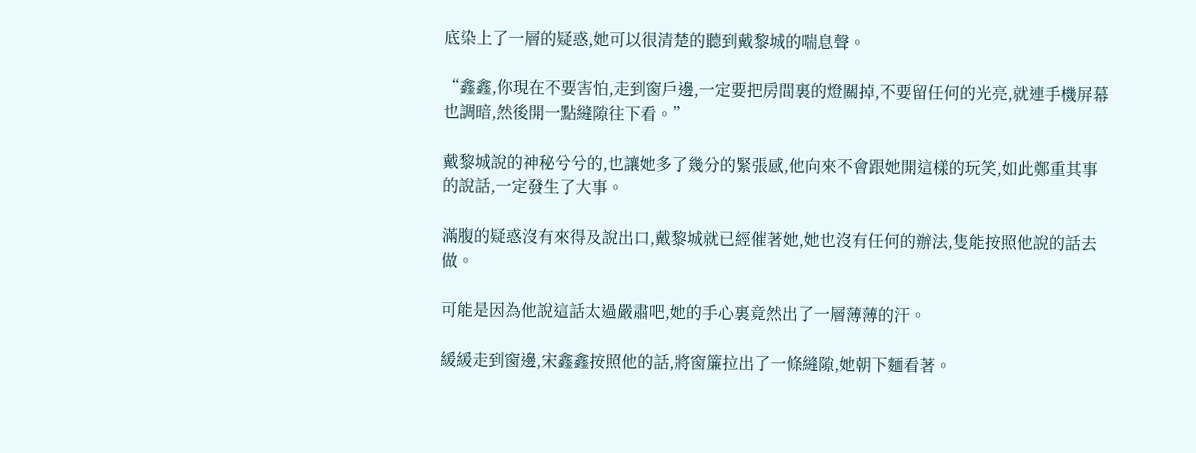底染上了一層的疑惑,她可以很清楚的聽到戴黎城的喘息聲。

“鑫鑫,你現在不要害怕,走到窗戶邊,一定要把房間裏的燈關掉,不要留任何的光亮,就連手機屏幕也調暗,然後開一點縫隙往下看。”

戴黎城說的神秘兮兮的,也讓她多了幾分的緊張感,他向來不會跟她開這樣的玩笑,如此鄭重其事的說話,一定發生了大事。

滿腹的疑惑沒有來得及說出口,戴黎城就已經催著她,她也沒有任何的辦法,隻能按照他說的話去做。

可能是因為他說這話太過嚴肅吧,她的手心裏竟然出了一層薄薄的汗。

緩緩走到窗邊,宋鑫鑫按照他的話,將窗簾拉出了一條縫隙,她朝下麵看著。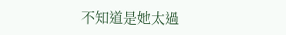不知道是她太過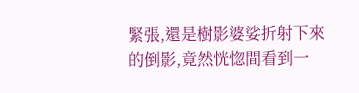緊張,還是樹影婆娑折射下來的倒影,竟然恍惚間看到一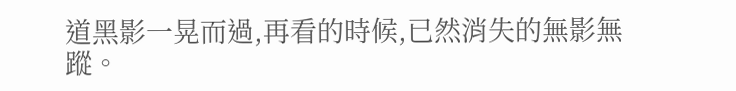道黑影一晃而過,再看的時候,已然消失的無影無蹤。